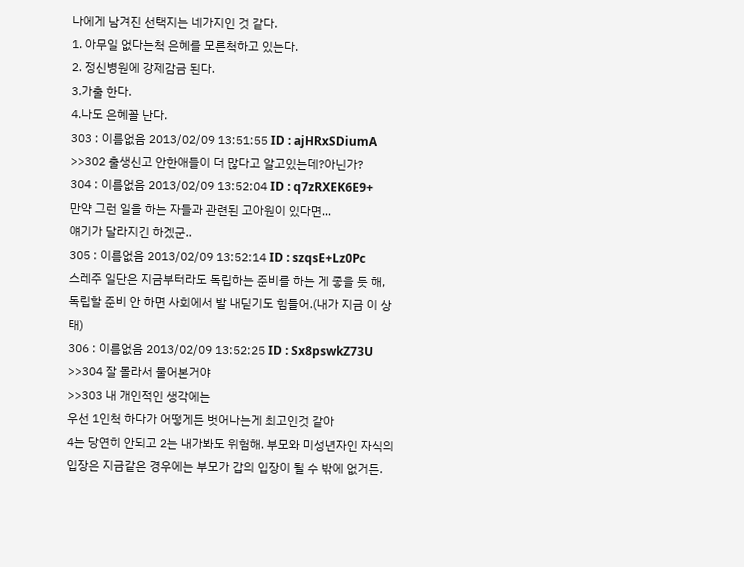나에게 남겨진 선택지는 네가지인 것 같다.
1. 아무일 없다는척 은혜를 모른척하고 있는다.
2. 정신병원에 강제감금 된다.
3.가출 한다.
4.나도 은혜꼴 난다.
303 : 이름없음 2013/02/09 13:51:55 ID : ajHRxSDiumA
>>302 출생신고 안한애들이 더 많다고 알고있는데?아닌가?
304 : 이름없음 2013/02/09 13:52:04 ID : q7zRXEK6E9+
만약 그런 일을 하는 자들과 관련된 고아원이 있다면...
얘기가 달라지긴 하겠군..
305 : 이름없음 2013/02/09 13:52:14 ID : szqsE+Lz0Pc
스레주 일단은 지금부터라도 독립하는 준비를 하는 게 좋을 듯 해,
독립할 준비 안 하면 사회에서 발 내딛기도 힘들어.(내가 지금 이 상태)
306 : 이름없음 2013/02/09 13:52:25 ID : Sx8pswkZ73U
>>304 잘 몰라서 물어본거야
>>303 내 개인적인 생각에는
우선 1인척 하다가 어떻게든 벗어나는게 최고인것 같아
4는 당연히 안되고 2는 내가봐도 위험해. 부모와 미성년자인 자식의 입장은 지금같은 경우에는 부모가 갑의 입장이 될 수 밖에 없거든.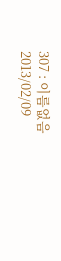307 : 이름없음 2013/02/09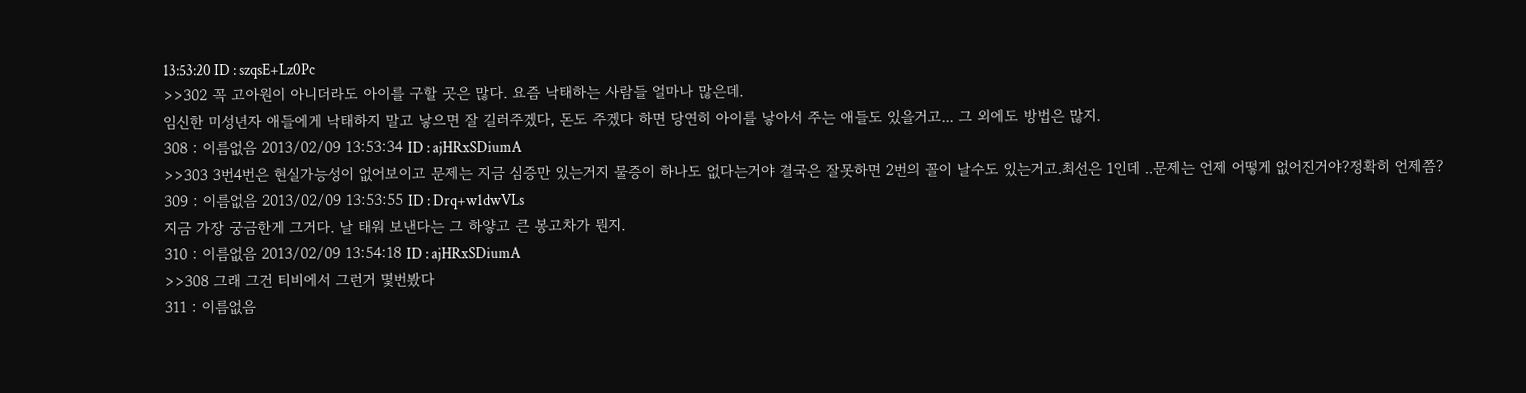13:53:20 ID : szqsE+Lz0Pc
>>302 꼭 고아원이 아니더라도 아이를 구할 곳은 많다. 요즘 낙태하는 사람들 얼마나 많은데.
임신한 미성년자 애들에게 낙태하지 말고 낳으면 잘 길러주겠다, 돈도 주겠다 하면 당연히 아이를 낳아서 주는 애들도 있을거고... 그 외에도 방법은 많지.
308 : 이름없음 2013/02/09 13:53:34 ID : ajHRxSDiumA
>>303 3번4번은 현실가능성이 없어보이고 문제는 지금 심증만 있는거지 물증이 하나도 없다는거야 결국은 잘못하면 2번의 꼴이 날수도 있는거고.최선은 1인데 ..문제는 언제 어떻게 없어진거야?정확히 언제쯤?
309 : 이름없음 2013/02/09 13:53:55 ID : Drq+w1dwVLs
지금 가장 궁금한게 그거다. 날 태워 보낸다는 그 하얗고 큰 봉고차가 뭔지.
310 : 이름없음 2013/02/09 13:54:18 ID : ajHRxSDiumA
>>308 그래 그건 티비에서 그런거 몇번봤다
311 : 이름없음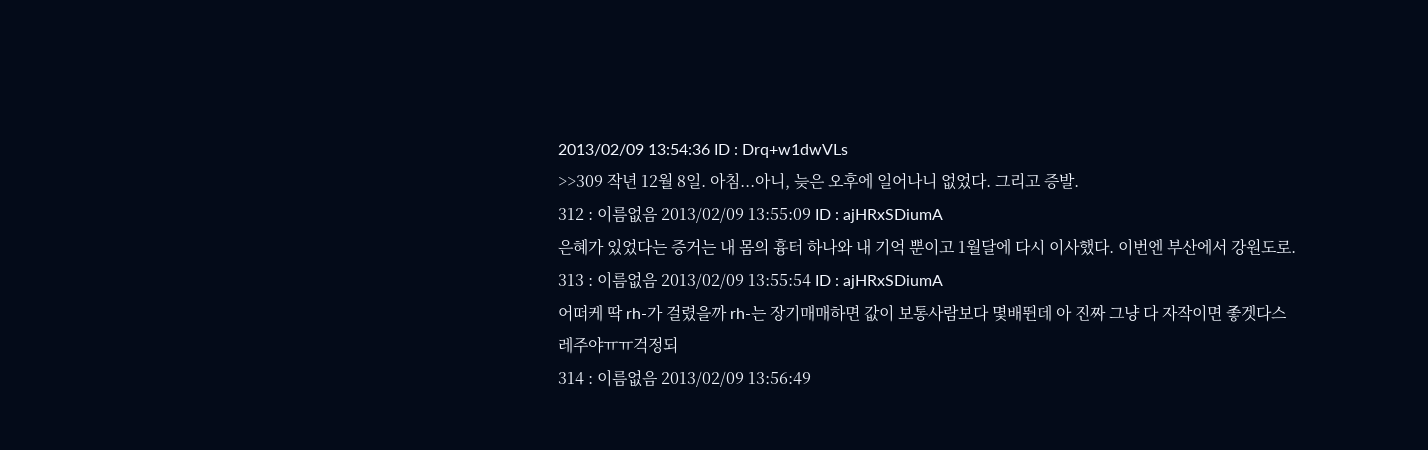2013/02/09 13:54:36 ID : Drq+w1dwVLs
>>309 작년 12월 8일. 아침...아니, 늦은 오후에 일어나니 없었다. 그리고 증발.
312 : 이름없음 2013/02/09 13:55:09 ID : ajHRxSDiumA
은혜가 있었다는 증거는 내 몸의 흉터 하나와 내 기억 뿐이고 1월달에 다시 이사했다. 이번엔 부산에서 강원도로.
313 : 이름없음 2013/02/09 13:55:54 ID : ajHRxSDiumA
어떠케 딱 rh-가 걸렸을까 rh-는 장기매매하면 값이 보통사람보다 몇배뛴데 아 진짜 그냥 다 자작이면 좋겟다스레주야ㅠㅠ걱정되
314 : 이름없음 2013/02/09 13:56:49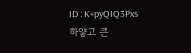ID : K+pyQIQ3Pxs
하얗고 큰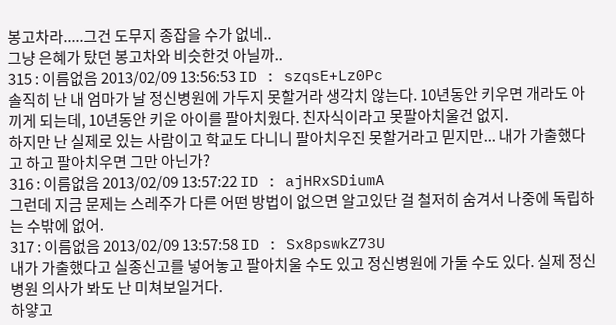봉고차라.....그건 도무지 종잡을 수가 없네..
그냥 은혜가 탔던 봉고차와 비슷한것 아닐까..
315 : 이름없음 2013/02/09 13:56:53 ID : szqsE+Lz0Pc
솔직히 난 내 엄마가 날 정신병원에 가두지 못할거라 생각치 않는다. 10년동안 키우면 개라도 아끼게 되는데, 10년동안 키운 아이를 팔아치웠다. 친자식이라고 못팔아치울건 없지.
하지만 난 실제로 있는 사람이고 학교도 다니니 팔아치우진 못할거라고 믿지만... 내가 가출했다고 하고 팔아치우면 그만 아닌가?
316 : 이름없음 2013/02/09 13:57:22 ID : ajHRxSDiumA
그런데 지금 문제는 스레주가 다른 어떤 방법이 없으면 알고있단 걸 철저히 숨겨서 나중에 독립하는 수밖에 없어.
317 : 이름없음 2013/02/09 13:57:58 ID : Sx8pswkZ73U
내가 가출했다고 실종신고를 넣어놓고 팔아치울 수도 있고 정신병원에 가둘 수도 있다. 실제 정신병원 의사가 봐도 난 미쳐보일거다.
하얗고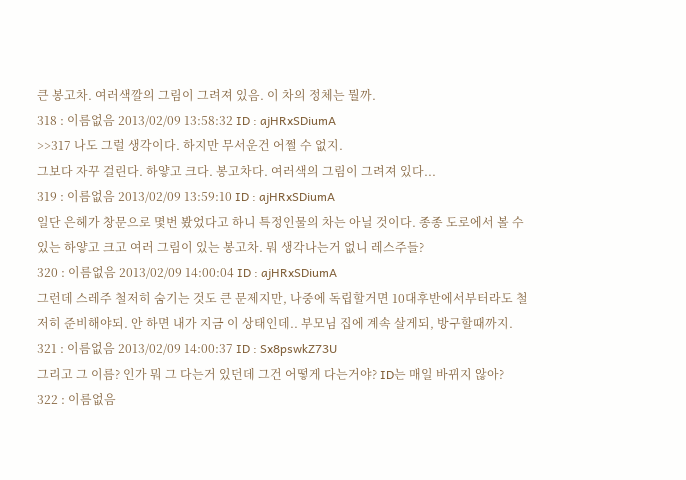큰 봉고차. 여러색깔의 그림이 그려져 있음. 이 차의 정체는 뭘까.
318 : 이름없음 2013/02/09 13:58:32 ID : ajHRxSDiumA
>>317 나도 그럴 생각이다. 하지만 무서운건 어쩔 수 없지.
그보다 자꾸 걸린다. 하얗고 크다. 봉고차다. 여러색의 그림이 그려져 있다...
319 : 이름없음 2013/02/09 13:59:10 ID : ajHRxSDiumA
일단 은헤가 창문으로 몇번 봤었다고 하니 특정인물의 차는 아닐 것이다. 종종 도로에서 볼 수 있는 하얗고 크고 여러 그림이 있는 봉고차. 뭐 생각나는거 없니 레스주들?
320 : 이름없음 2013/02/09 14:00:04 ID : ajHRxSDiumA
그런데 스레주 철저히 숨기는 것도 큰 문제지만, 나중에 독립할거면 10대후반에서부터라도 철저히 준비해야되. 안 하면 내가 지금 이 상태인데.. 부모님 집에 계속 살게되, 방구할때까지.
321 : 이름없음 2013/02/09 14:00:37 ID : Sx8pswkZ73U
그리고 그 이름? 인가 뭐 그 다는거 있던데 그건 어떻게 다는거야? ID는 매일 바뀌지 않아?
322 : 이름없음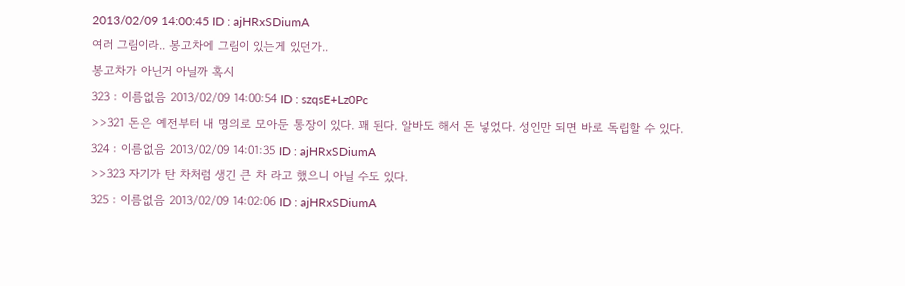2013/02/09 14:00:45 ID : ajHRxSDiumA
여러 그림이라.. 봉고차에 그림이 있는게 있던가..
봉고차가 아닌거 아닐까 혹시
323 : 이름없음 2013/02/09 14:00:54 ID : szqsE+Lz0Pc
>>321 돈은 예전부터 내 명의로 모아둔 통장이 있다. 꽤 된다. 알바도 해서 돈 넣었다. 성인만 되면 바로 독립할 수 있다.
324 : 이름없음 2013/02/09 14:01:35 ID : ajHRxSDiumA
>>323 자기가 탄 차처럼 생긴 큰 차 라고 했으니 아닐 수도 있다.
325 : 이름없음 2013/02/09 14:02:06 ID : ajHRxSDiumA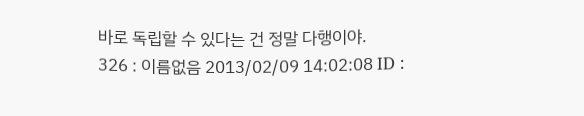바로 독립할 수 있다는 건 정말 다행이야.
326 : 이름없음 2013/02/09 14:02:08 ID :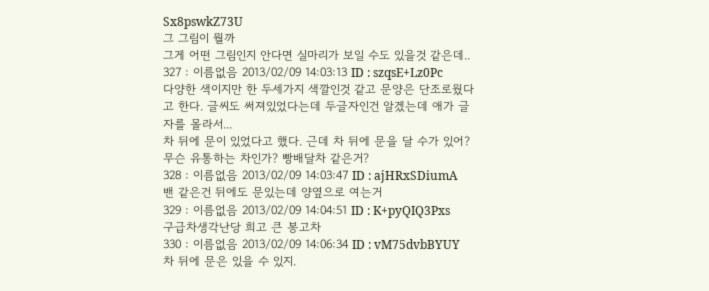Sx8pswkZ73U
그 그림이 뭘까
그게 어떤 그림인지 안다면 실마리가 보일 수도 있을것 같은데..
327 : 이름없음 2013/02/09 14:03:13 ID : szqsE+Lz0Pc
다양한 색이지만 한 두세가지 색깔인것 같고 문양은 단조로웠다고 한다. 글씨도 써져있었다는데 두글자인건 알겠는데 애가 글자를 몰라서...
차 뒤에 문이 있었다고 했다. 근데 차 뒤에 문을 달 수가 있어? 무슨 유통하는 차인가? 빵배달차 같은거?
328 : 이름없음 2013/02/09 14:03:47 ID : ajHRxSDiumA
밴 같은건 뒤에도 문있는데 양옆으로 여는거
329 : 이름없음 2013/02/09 14:04:51 ID : K+pyQIQ3Pxs
구급차생각난당 희고 큰 봉고차
330 : 이름없음 2013/02/09 14:06:34 ID : vM75dvbBYUY
차 뒤에 문은 있을 수 있지.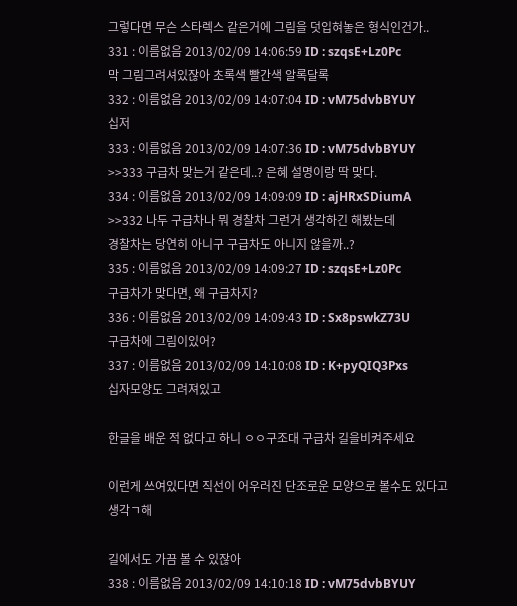그렇다면 무슨 스타렉스 같은거에 그림을 덧입혀놓은 형식인건가..
331 : 이름없음 2013/02/09 14:06:59 ID : szqsE+Lz0Pc
막 그림그려셔있잖아 초록색 빨간색 알록달록
332 : 이름없음 2013/02/09 14:07:04 ID : vM75dvbBYUY
십저
333 : 이름없음 2013/02/09 14:07:36 ID : vM75dvbBYUY
>>333 구급차 맞는거 같은데..? 은혜 설명이랑 딱 맞다.
334 : 이름없음 2013/02/09 14:09:09 ID : ajHRxSDiumA
>>332 나두 구급차나 뭐 경찰차 그런거 생각하긴 해봤는데
경찰차는 당연히 아니구 구급차도 아니지 않을까..?
335 : 이름없음 2013/02/09 14:09:27 ID : szqsE+Lz0Pc
구급차가 맞다면, 왜 구급차지?
336 : 이름없음 2013/02/09 14:09:43 ID : Sx8pswkZ73U
구급차에 그림이있어?
337 : 이름없음 2013/02/09 14:10:08 ID : K+pyQIQ3Pxs
십자모양도 그려져있고

한글을 배운 적 없다고 하니 ㅇㅇ구조대 구급차 길을비켜주세요

이런게 쓰여있다면 직선이 어우러진 단조로운 모양으로 볼수도 있다고 생각ㄱ해

길에서도 가끔 볼 수 있잖아
338 : 이름없음 2013/02/09 14:10:18 ID : vM75dvbBYUY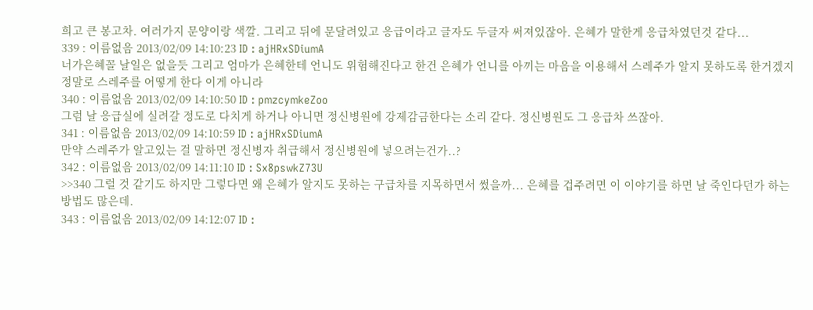희고 큰 봉고차. 여러가지 문양이랑 색깔. 그리고 뒤에 문달려있고 응급이라고 글자도 두글자 써져있잖아. 은혜가 말한게 응급차였던것 같다...
339 : 이름없음 2013/02/09 14:10:23 ID : ajHRxSDiumA
너가은혜꼴 날일은 없을듯 그리고 엄마가 은혜한테 언니도 위험해진다고 한건 은혜가 언니를 아끼는 마음을 이용해서 스레주가 알지 못하도록 한거겠지 정말로 스레주를 어떻게 한다 이게 아니라
340 : 이름없음 2013/02/09 14:10:50 ID : pmzcymkeZoo
그럼 날 응급실에 실려갈 정도로 다치게 하거나 아니면 정신병원에 강제감금한다는 소리 같다. 정신병원도 그 응급차 쓰잖아.
341 : 이름없음 2013/02/09 14:10:59 ID : ajHRxSDiumA
만약 스레주가 알고있는 걸 말하면 정신병자 취급해서 정신병원에 넣으려는건가..?
342 : 이름없음 2013/02/09 14:11:10 ID : Sx8pswkZ73U
>>340 그럴 것 같기도 하지만 그렇다면 왜 은혜가 알지도 못하는 구급차를 지목하면서 썼을까... 은혜를 겁주려면 이 이야기를 하면 날 죽인다던가 하는 방법도 많은데.
343 : 이름없음 2013/02/09 14:12:07 ID :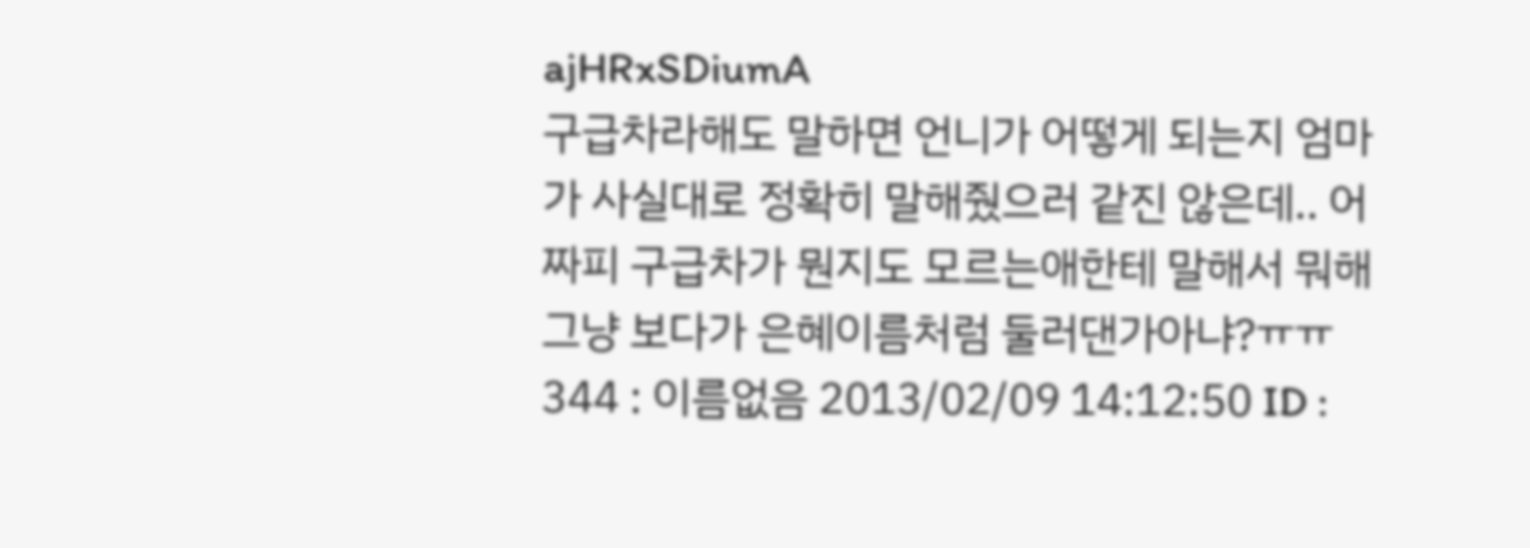ajHRxSDiumA
구급차라해도 말하면 언니가 어떻게 되는지 엄마가 사실대로 정확히 말해줬으러 같진 않은데.. 어짜피 구급차가 뭔지도 모르는애한테 말해서 뭐해 그냥 보다가 은혜이름처럼 둘러댄가아냐?ㅠㅠ
344 : 이름없음 2013/02/09 14:12:50 ID :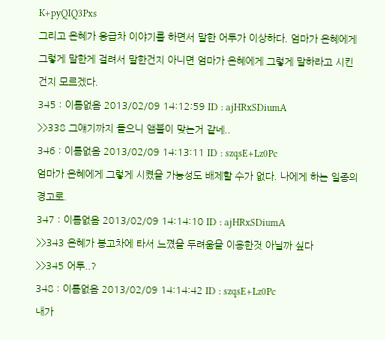K+pyQIQ3Pxs
그리고 은혜가 응급차 이야기를 하면서 말한 어투가 이상하다. 엄마가 은혜에게 그렇게 말한게 걸려서 말한건지 아니면 엄마가 은혜에게 그렇게 말하라고 시킨건지 모르겠다.
345 : 이름없음 2013/02/09 14:12:59 ID : ajHRxSDiumA
>>338 그얘기까지 들으니 앰뷸이 맞는거 같네..
346 : 이름없음 2013/02/09 14:13:11 ID : szqsE+Lz0Pc
엄마가 은혜에게 그렇게 시켰을 가능성도 배제할 수가 없다. 나에게 하는 일종의 경고로.
347 : 이름없음 2013/02/09 14:14:10 ID : ajHRxSDiumA
>>343 은혜가 봉고차에 타서 느꼈을 두려움을 이용한것 아닐까 싶다
>>345 어투..?
348 : 이름없음 2013/02/09 14:14:42 ID : szqsE+Lz0Pc
내가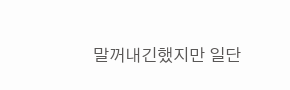말꺼내긴했지만 일단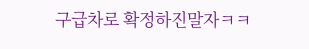구급차로 확정하진말자ㅋㅋ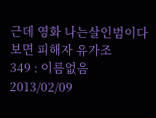근데 영화 나는살인범이다 보면 피해자 유가조
349 : 이름없음 2013/02/09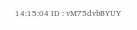14:15:04 ID : vM75dvbBYUY